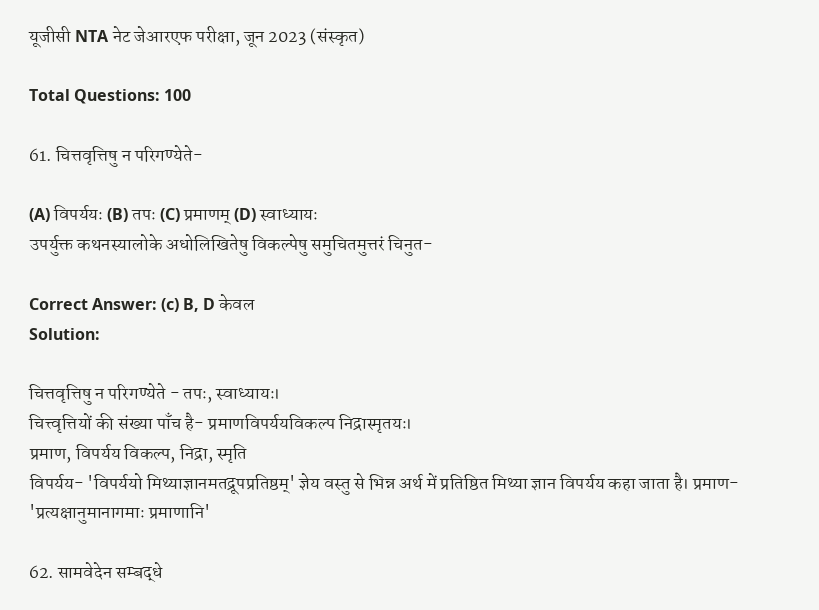यूजीसी NTA नेट जेआरएफ परीक्षा, जून 2023 (संस्कृत)

Total Questions: 100

61. चित्तवृत्तिषु न परिगण्येते-

(A) विपर्ययः (B) तपः (C) प्रमाणम् (D) स्वाध्यायः
उपर्युक्त कथनस्यालोके अधोलिखितेषु विकल्पेषु समुचितमुत्तरं चिनुत-

Correct Answer: (c) B, D केवल
Solution:

चित्तवृत्तिषु न परिगण्येते - तपः, स्वाध्यायः।
चित्त्वृत्तियों की संख्या पाँच है- प्रमाणविपर्ययविकल्प निद्रास्मृतयः।
प्रमाण, विपर्यय विकल्प, निद्रा, स्मृति
विपर्यय- 'विपर्ययो मिथ्याज्ञानमतद्रूपप्रतिष्ठम्' ज्ञेय वस्तु से भिन्न अर्थ में प्रतिष्ठित मिथ्या ज्ञान विपर्यय कहा जाता है। प्रमाण- 'प्रत्यक्षानुमानागमाः प्रमाणानि'

62. सामवेदेन सम्बद्धे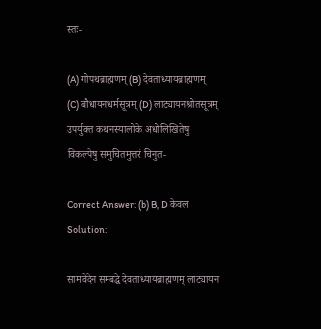स्तः-

(A) गोपथब्राह्मणम् (B) देवताध्यायब्राह्मणम् (C) बौधायनधर्मसूत्रम् (D) लाट्यायनश्रोतसूत्रम्
उपर्युक्त कथनस्यालोके अधोलिखितेषु विकल्पेषु समुचितमुत्तरं चिनुत-

Correct Answer: (b) B, D केवल
Solution:

सामवेदेन सम्बद्धे देवताध्यायब्राह्मणम् लाट्यायन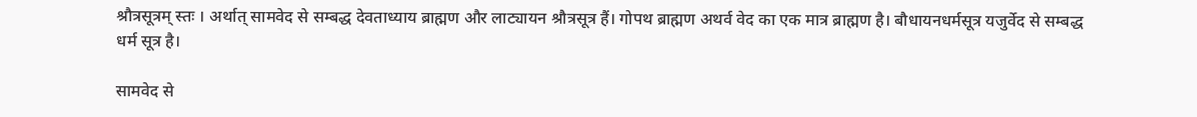श्रौत्रसूत्रम् स्तः । अर्थात् सामवेद से सम्बद्ध देवताध्याय ब्राह्मण और लाट्यायन श्रौत्रसूत्र हैं। गोपथ ब्राह्मण अथर्व वेद का एक मात्र ब्राह्मण है। बौधायनधर्मसूत्र यजुर्वेद से सम्बद्ध धर्म सूत्र है।

सामवेद से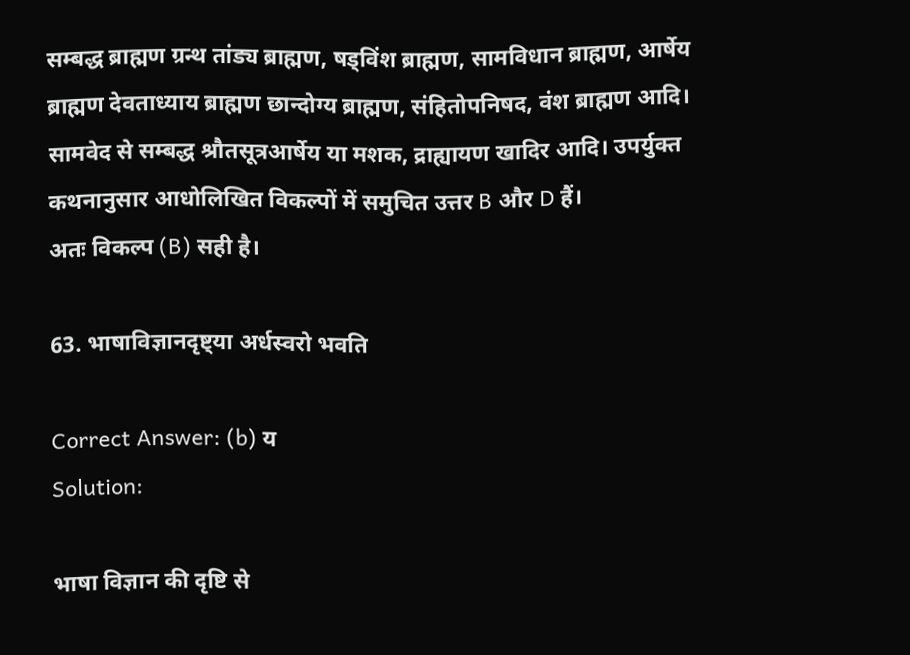सम्बद्ध ब्राह्मण ग्रन्थ तांड्य ब्राह्मण, षड्विंश ब्राह्मण, सामविधान ब्राह्मण, आर्षेय ब्राह्मण देवताध्याय ब्राह्मण छान्दोग्य ब्राह्मण, संहितोपनिषद, वंश ब्राह्मण आदि। सामवेद से सम्बद्ध श्रौतसूत्रआर्षेय या मशक, द्राह्यायण खादिर आदि। उपर्युक्त कथनानुसार आधोलिखित विकल्पों में समुचित उत्तर B और D हैं।
अतः विकल्प (B) सही है।

63. भाषाविज्ञानदृष्ट्या अर्धस्वरो भवति

Correct Answer: (b) य
Solution:

भाषा विज्ञान की दृष्टि से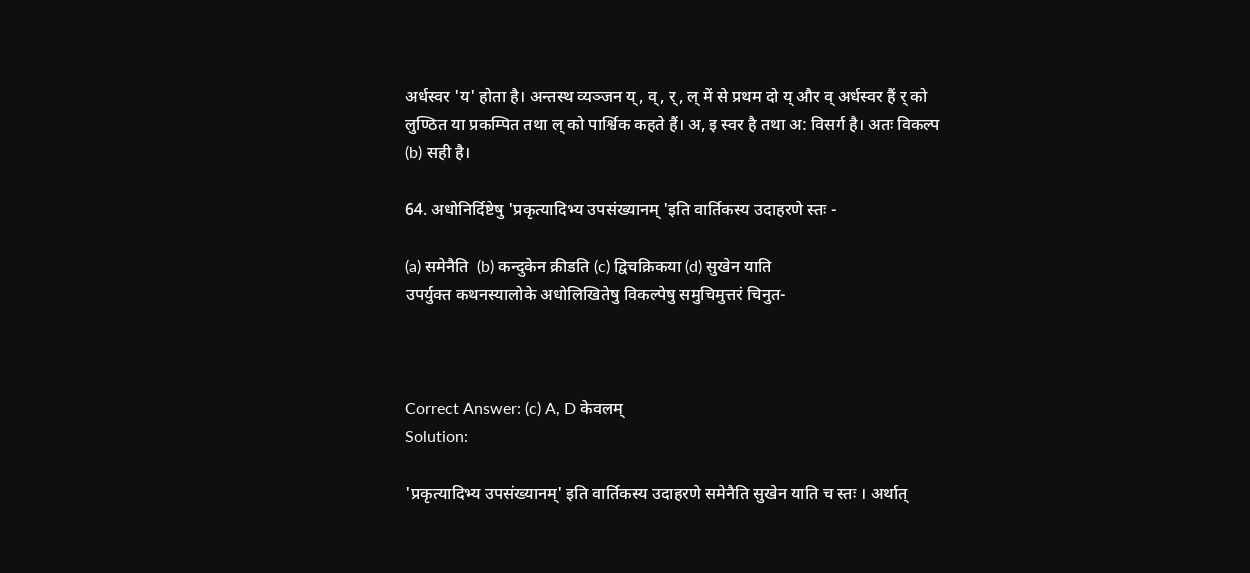अर्धस्वर 'य' होता है। अन्तस्थ व्यञ्जन य्, व्, र्, ल् में से प्रथम दो य् और व् अर्धस्वर हैं र् को लुण्ठित या प्रकम्पित तथा ल् को पार्श्विक कहते हैं। अ, इ स्वर है तथा अ: विसर्ग है। अतः विकल्प (b) सही है।

64. अधोनिर्दिष्टेषु 'प्रकृत्यादिभ्य उपसंख्यानम् 'इति वार्तिकस्य उदाहरणे स्तः -

(a) समेनैति  (b) कन्दुकेन क्रीडति (c) द्विचक्रिकया (d) सुखेन याति
उपर्युक्त कथनस्यालोके अधोलिखितेषु विकल्पेषु समुचिमुत्तरं चिनुत-



Correct Answer: (c) A, D केवलम्
Solution:

'प्रकृत्यादिभ्य उपसंख्यानम्' इति वार्तिकस्य उदाहरणे समेनैति सुखेन याति च स्तः । अर्थात्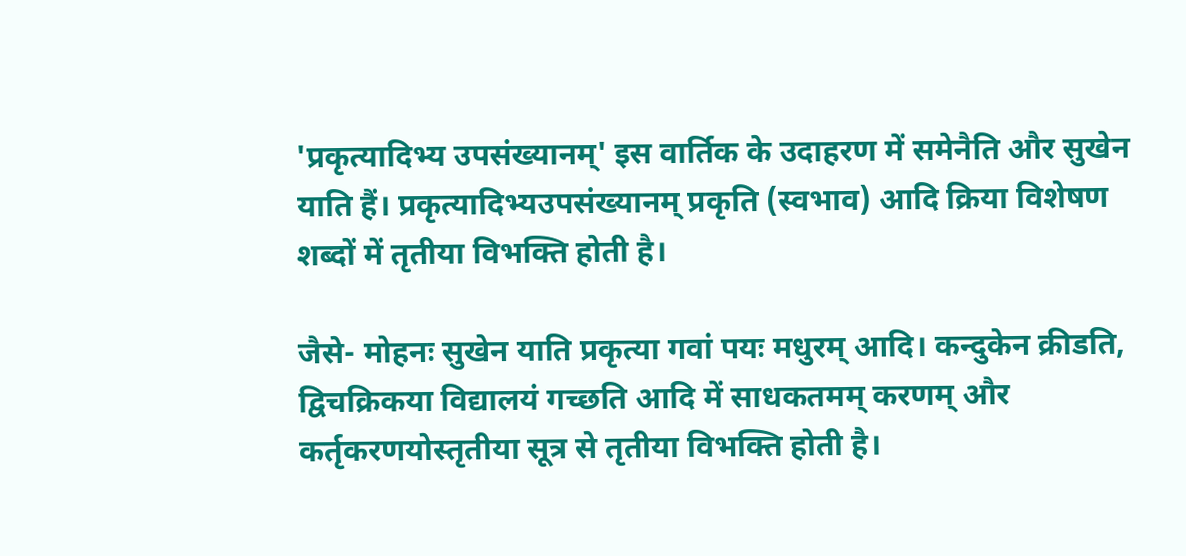'प्रकृत्यादिभ्य उपसंख्यानम्' इस वार्तिक के उदाहरण में समेनैति और सुखेन याति हैं। प्रकृत्यादिभ्यउपसंख्यानम् प्रकृति (स्वभाव) आदि क्रिया विशेषण शब्दों में तृतीया विभक्ति होती है।

जैसे- मोहनः सुखेन याति प्रकृत्या गवां पयः मधुरम् आदि। कन्दुकेन क्रीडति, द्विचक्रिकया विद्यालयं गच्छति आदि में साधकतमम् करणम् और कर्तृकरणयोस्तृतीया सूत्र से तृतीया विभक्ति होती है।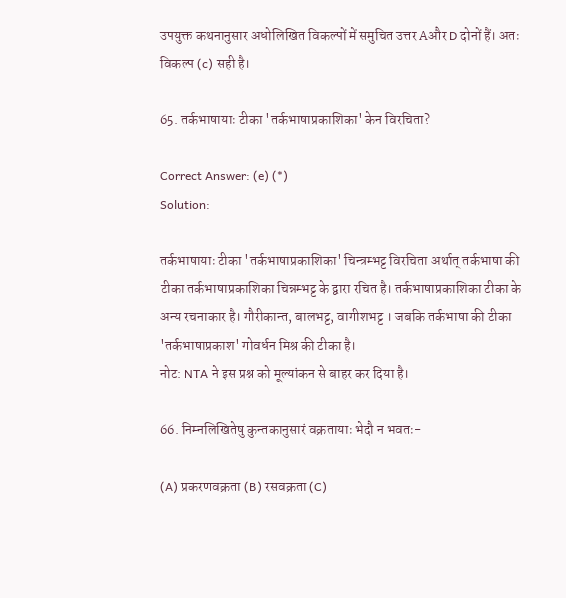उपयुक्त कथनानुसार अधोलिखित विकल्पों में समुचित उत्तर Aऔर D दोनों हैं। अतः विकल्प (c) सही है।

65. तर्कभाषायाः टीका 'तर्कभाषाप्रकाशिका' केन विरचिता?

Correct Answer: (e) (*)
Solution:

तर्कभाषायाः टीका 'तर्कभाषाप्रकाशिका' चिन्त्रम्भट्ट विरचिता अर्थात् तर्कभाषा की टीका तर्कभाषाप्रकाशिका चिन्नम्भट्ट के द्वारा रचित है। तर्कभाषाप्रकाशिका टीका के अन्य रचनाकार है। गौरीकान्त, बालभट्ट, वागीशभट्ट । जबकि तर्कभाषा की टीका 'तर्कभाषाप्रकाश' गोवर्धन मिश्र की टीका है।
नोट: NTA ने इस प्रश्न को मूल्यांकन से बाहर कर दिया है।

66. निम्नलिखितेषु कुन्तकानुसारं वक्रतायाः भेदौ न भवतः-

(A) प्रकरणवक्रता (B) रसवक्रता (C)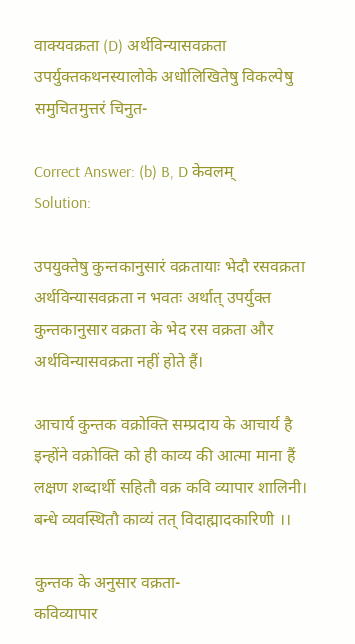वाक्यवक्रता (D) अर्थविन्यासवक्रता
उपर्युक्तकथनस्यालोके अधोलिखितेषु विकल्पेषु समुचितमुत्तरं चिनुत-

Correct Answer: (b) B, D केवलम्
Solution:

उपयुक्तेषु कुन्तकानुसारं वक्रतायाः भेदौ रसवक्रता अर्थविन्यासवक्रता न भवतः अर्थात् उपर्युक्त कुन्तकानुसार वक्रता के भेद रस वक्रता और अर्थविन्यासवक्रता नहीं होते हैं।

आचार्य कुन्तक वक्रोक्ति सम्प्रदाय के आचार्य है इन्होंने वक्रोक्ति को ही काव्य की आत्मा माना हैं लक्षण शब्दार्थी सहितौ वक्र कवि व्यापार शालिनी। बन्धे व्यवस्थितौ काव्यं तत् विदाह्मादकारिणी ।।

कुन्तक के अनुसार वक्रता-
कविव्यापार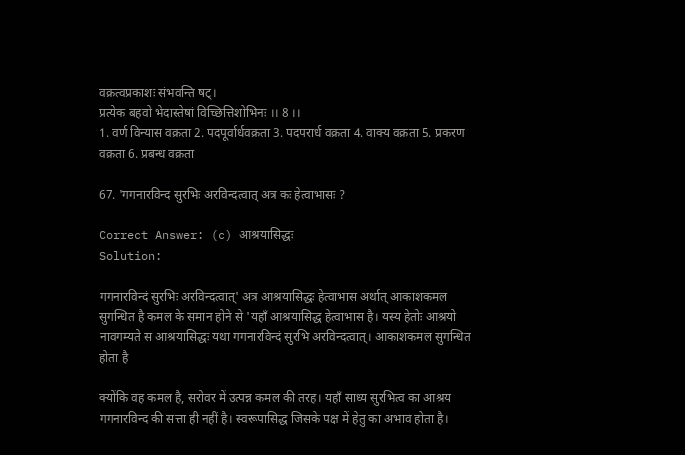वक्रत्वप्रकाशः संभवन्ति षट्।
प्रत्येक बहवो भेदास्तेषां विच्छित्तिशोभिनः ।। 8 ।।
1. वर्ण विन्यास वक्रता 2. पदपूर्वार्धवक्रता 3. पदपरार्ध वक्रता 4. वाक्य वक्रता 5. प्रकरण वक्रता 6. प्रबन्ध वक्रता

67. 'गगनारविन्द सुरभिः अरविन्दत्वात् अत्र कः हेत्वाभासः ?

Correct Answer: (c) आश्रयासिद्धः
Solution:

गगनारविन्दं सुरभिः अरविन्दत्वात्' अत्र आश्रयासिद्धः हेत्वाभास अर्थात् आकाशकमल सुगन्धित है कमल के समान होने से 'यहाँ आश्रयासिद्ध हेत्वाभास है। यस्य हेतोः आश्रयो नावगम्यते स आश्रयासिद्धः यथा गगनारविन्दं सुरभि अरविन्दत्वात्। आकाशकमल सुगन्धित होता है

क्योंकि वह कमल है, सरोवर में उत्पन्न कमल की तरह। यहाँ साध्य सुरभित्व का आश्रय गगनारविन्द की सत्ता ही नहीं है। स्वरूपासिद्ध जिसके पक्ष में हेतु का अभाव होता है।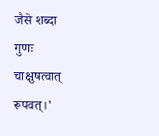जैसे शब्दा गुणः चाक्षुषत्वात् रूपवत्।'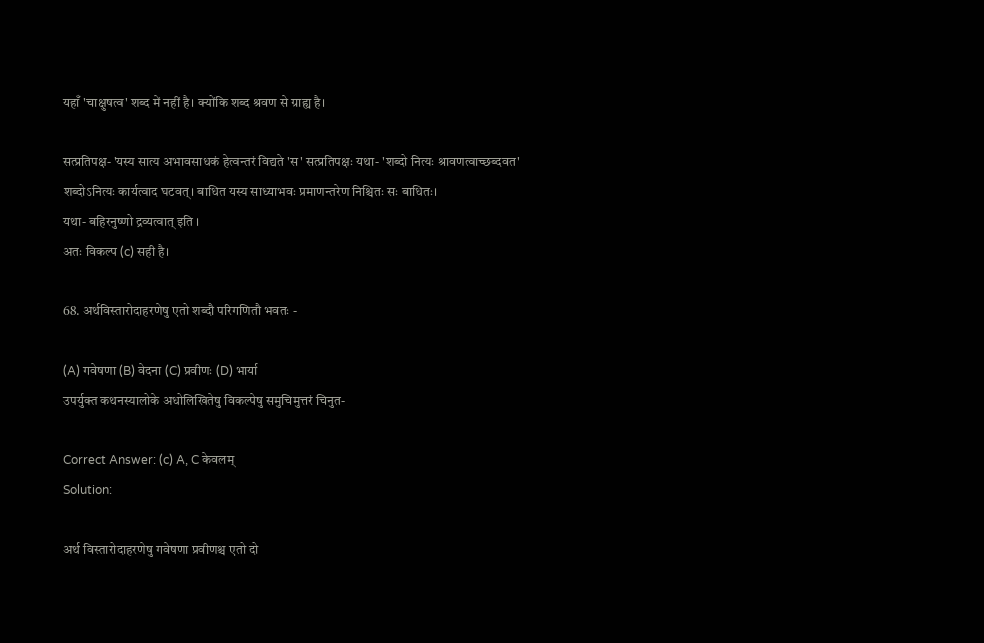यहाँ 'चाक्षुषत्व' शब्द में नहीं है। क्योंकि शब्द श्रवण से ग्राह्य है।

सत्प्रतिपक्ष- 'यस्य सात्य अभावसाधकं हेत्वन्तरं विद्यते 'स' सत्प्रतिपक्षः यथा- 'शब्दो नित्यः श्रावणत्वाच्छब्दवत' शब्दोऽनित्यः कार्यत्वाद घटवत्। बाधित यस्य साध्याभवः प्रमाणन्तरेण निश्चितः सः बाधितः।
यथा- बहिरनुष्णो द्रव्यत्वात् इति ।
अतः विकल्प (c) सही है।

68. अर्थविस्तारोदाहरणेषु एतो शब्दौ परिगणितौ भवतः -

(A) गवेषणा (B) वेदना (C) प्रवीणः (D) भार्या
उपर्युक्त कथनस्यालोके अधोलिखितेषु विकल्पेषु समुचिमुत्तरं चिनुत-

Correct Answer: (c) A, C केवलम्
Solution:

अर्थ विस्तारोदाहरणेषु गवेषणा प्रवीणश्च एतो दो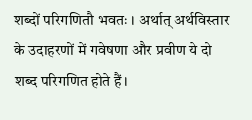शब्दों परिगणितौ भवतः । अर्थात् अर्थविस्तार के उदाहरणों में गवेषणा और प्रवीण ये दो शब्द परिगणित होते हैं।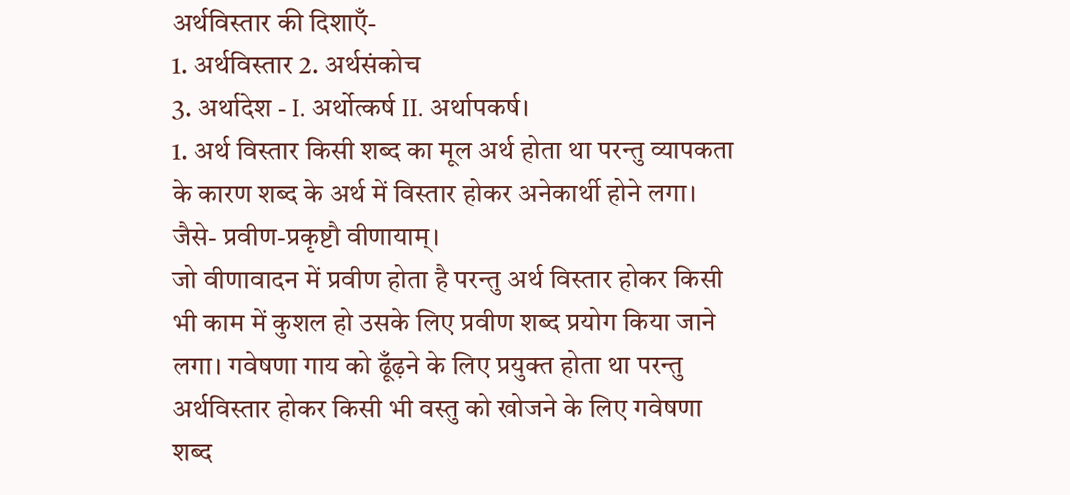अर्थविस्तार की दिशाएँ-
1. अर्थविस्तार 2. अर्थसंकोच
3. अर्थादेश - I. अर्थोत्कर्ष II. अर्थापकर्ष।
1. अर्थ विस्तार किसी शब्द का मूल अर्थ होता था परन्तु व्यापकता के कारण शब्द के अर्थ में विस्तार होकर अनेकार्थी होने लगा। जैसे- प्रवीण-प्रकृष्टौ वीणायाम्।
जो वीणावादन में प्रवीण होता है परन्तु अर्थ विस्तार होकर किसी भी काम में कुशल हो उसके लिए प्रवीण शब्द प्रयोग किया जाने लगा। गवेषणा गाय को ढूँढ़ने के लिए प्रयुक्त होता था परन्तु अर्थविस्तार होकर किसी भी वस्तु को खोजने के लिए गवेषणा शब्द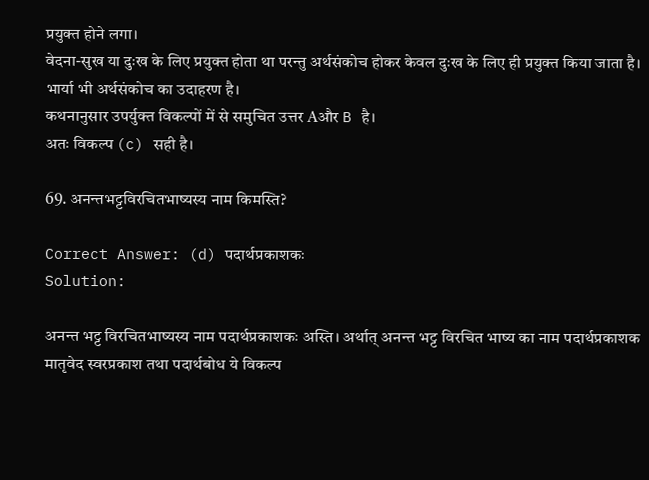प्रयुक्त होने लगा।
वेदना-सुख या दुःख के लिए प्रयुक्त होता था परन्तु अर्थसंकोच होकर केवल दुःख के लिए ही प्रयुक्त किया जाता है। भार्या भी अर्थसंकोच का उदाहरण है।
कथनानुसार उपर्युक्त विकल्पों में से समुचित उत्तर Aऔर B है।
अतः विकल्प (c) सही है।

69. अनन्तभट्टविरचितभाष्यस्य नाम किमस्ति?

Correct Answer: (d) पदार्थप्रकाशकः
Solution:

अनन्त भट्ट विरचितभाष्यस्य नाम पदार्थप्रकाशकः अस्ति। अर्थात् अनन्त भट्ट विरचित भाष्य का नाम पदार्थप्रकाशक मातृवेद स्वरप्रकाश तथा पदार्थबोध ये विकल्प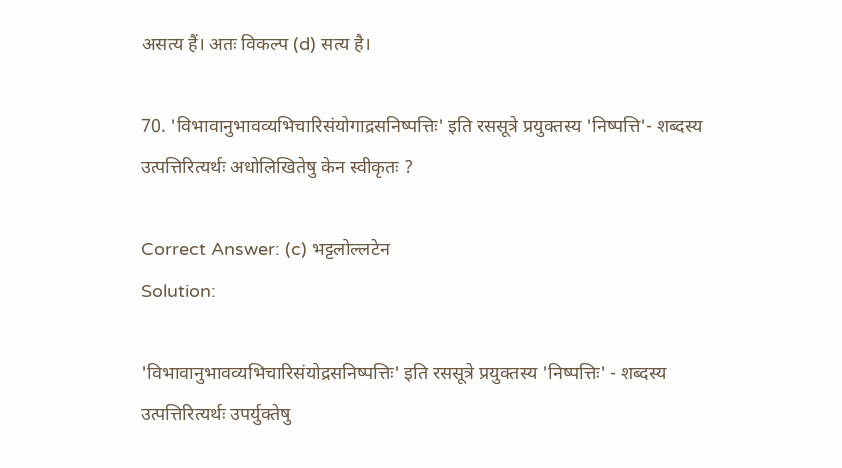असत्य हैं। अतः विकल्प (d) सत्य है।

70. 'विभावानुभावव्यभिचारिसंयोगाद्रसनिष्पत्तिः' इति रससूत्रे प्रयुक्तस्य 'निष्पत्ति'- शब्दस्य उत्पत्तिरित्यर्थः अधोलिखितेषु केन स्वीकृतः ?

Correct Answer: (c) भट्टलोल्लटेन
Solution:

'विभावानुभावव्यभिचारिसंयोद्रसनिष्पत्तिः' इति रससूत्रे प्रयुक्तस्य 'निष्पत्तिः' - शब्दस्य उत्पत्तिरित्यर्थः उपर्युक्तेषु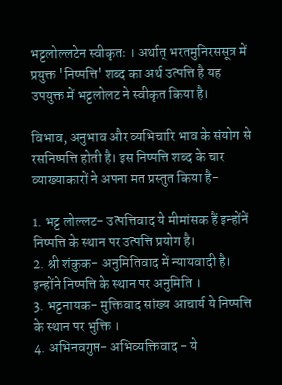भट्टलोल्लटेन स्वीकृतः । अर्थात् भरतमुनिरससूत्र में प्रयुक्त 'निष्पत्ति' शब्द का अर्थ उत्पत्ति है यह उपयुक्त में भट्टलोलट ने स्वीकृत किया है।

विभाव, अनुभाव और व्यभिचारि भाव के संयोग से रसनिष्पत्ति होती है। इस निष्पत्ति शब्द के चार व्याख्याकारों ने अपना मत प्रस्तुत किया है-

1. भट्ट लोल्लट- उत्पत्तिवाद ये मीमांसक हैं इन्होंनें निष्पत्ति के स्थान पर उत्पत्ति प्रयोग है।
2. श्री शंकुक- अनुमितिवाद में न्यायवादी है। इन्होंने निष्पत्ति के स्थान पर अनुमिति ।
3. भट्टनायक- मुक्तिवाद सांख्य आचार्य ये निष्पत्ति के स्थान पर भुक्ति ।
4. अभिनवगुप्त- अभिव्यक्तिवाद - ये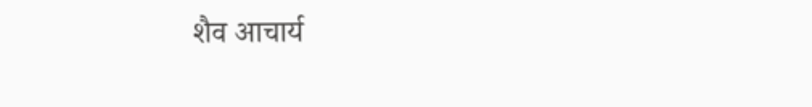शैव आचार्य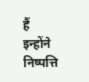हैं इन्होंने निष्पत्ति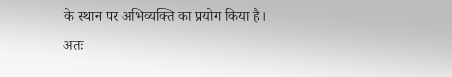के स्थान पर अभिव्यक्ति का प्रयोग किया है।
अतः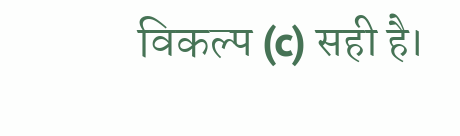विकल्प (c) सही है।